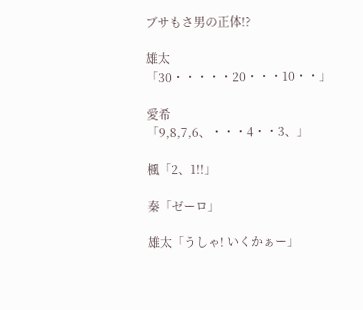ブサもさ男の正体!?

雄太「30・・・・・20・・・10・・」

愛希「9,8,7,6、・・・4・・3、」

楓「2、1!!」

秦「ゼーロ」

雄太「うしゃ! いくかぁー」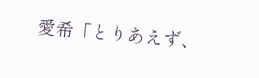愛希「とりあえず、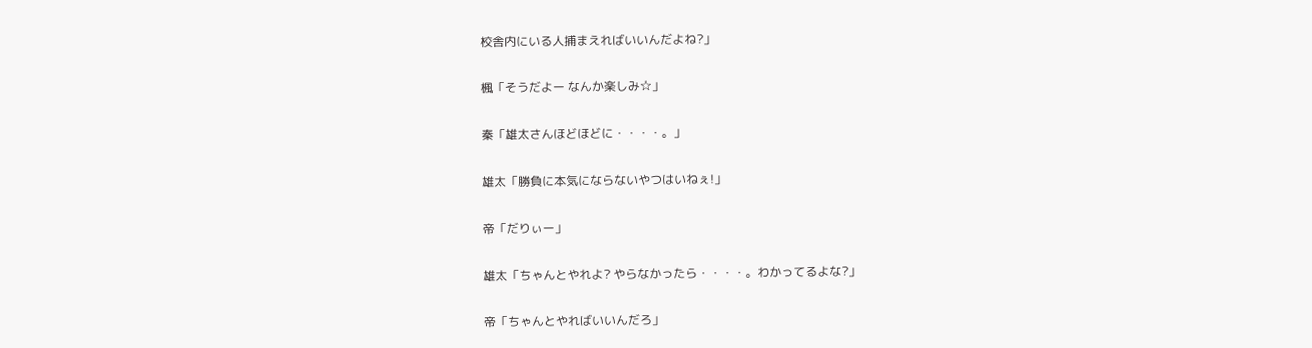校舎内にいる人捕まえればいいんだよね?」

楓「そうだよー なんか楽しみ☆」

秦「雄太さんほどほどに・・・・。」

雄太「勝負に本気にならないやつはいねぇ!」

帝「だりぃー」

雄太「ちゃんとやれよ? やらなかったら・・・・。わかってるよな?」

帝「ちゃんとやればいいんだろ」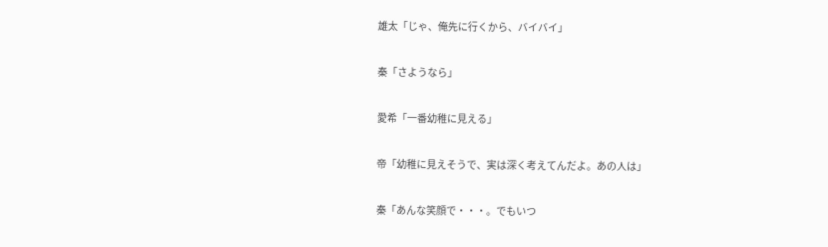雄太「じゃ、俺先に行くから、バイバイ」

秦「さようなら」

愛希「一番幼稚に見える」

帝「幼稚に見えそうで、実は深く考えてんだよ。あの人は」

秦「あんな笑顔で・・・。でもいつ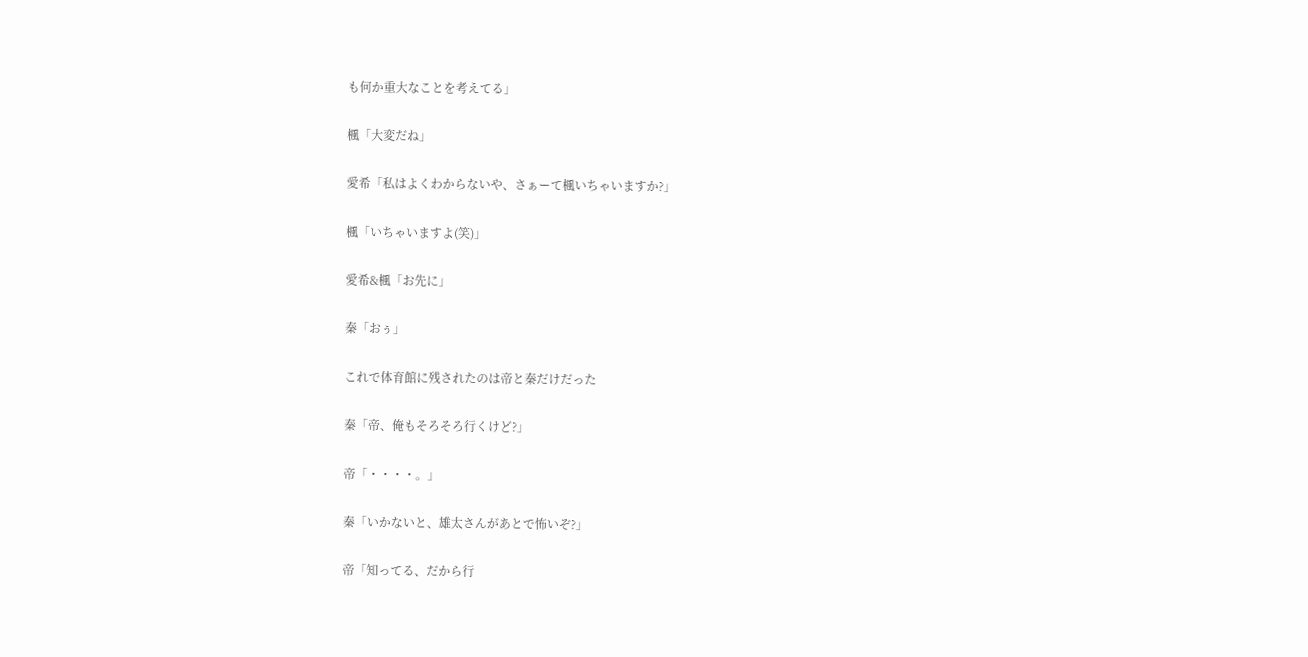も何か重大なことを考えてる」

楓「大変だね」

愛希「私はよくわからないや、さぁーて楓いちゃいますか?」

楓「いちゃいますよ(笑)」

愛希&楓「お先に」

秦「おぅ」

これで体育館に残されたのは帝と秦だけだった

秦「帝、俺もそろそろ行くけど?」

帝「・・・・。」

秦「いかないと、雄太さんがあとで怖いぞ?」

帝「知ってる、だから行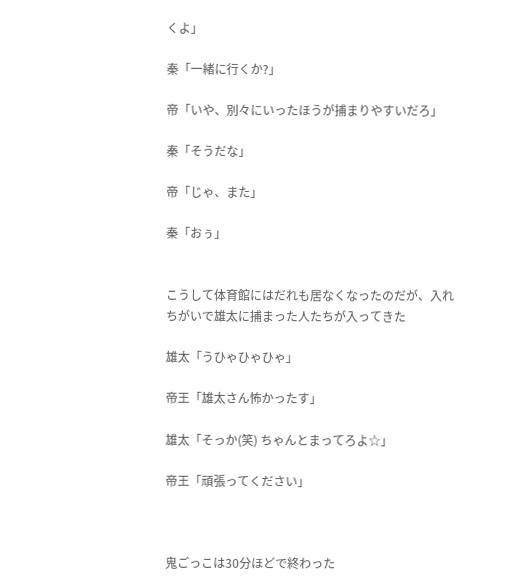くよ」

秦「一緒に行くか?」

帝「いや、別々にいったほうが捕まりやすいだろ」

秦「そうだな」

帝「じゃ、また」

秦「おぅ」


こうして体育館にはだれも居なくなったのだが、入れちがいで雄太に捕まった人たちが入ってきた

雄太「うひゃひゃひゃ」

帝王「雄太さん怖かったす」

雄太「そっか(笑) ちゃんとまってろよ☆」

帝王「頑張ってください」



鬼ごっこは30分ほどで終わった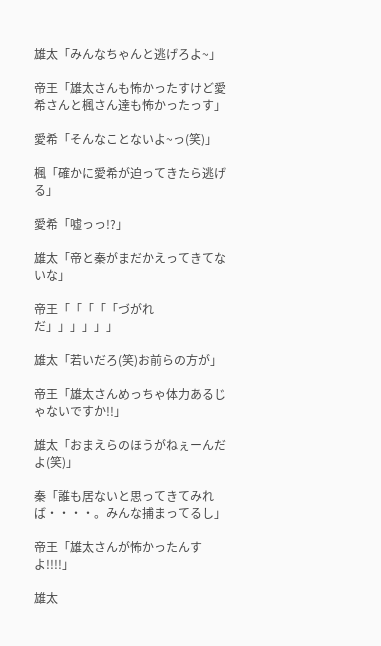雄太「みんなちゃんと逃げろよ~」

帝王「雄太さんも怖かったすけど愛希さんと楓さん達も怖かったっす」

愛希「そんなことないよ~っ(笑)」

楓「確かに愛希が迫ってきたら逃げる」

愛希「嘘っっ!?」

雄太「帝と秦がまだかえってきてないな」

帝王「「「「「づがれだ」」」」」」

雄太「若いだろ(笑)お前らの方が」

帝王「雄太さんめっちゃ体力あるじゃないですか!!」

雄太「おまえらのほうがねぇーんだよ(笑)」

秦「誰も居ないと思ってきてみれば・・・・。みんな捕まってるし」

帝王「雄太さんが怖かったんすよ!!!!」

雄太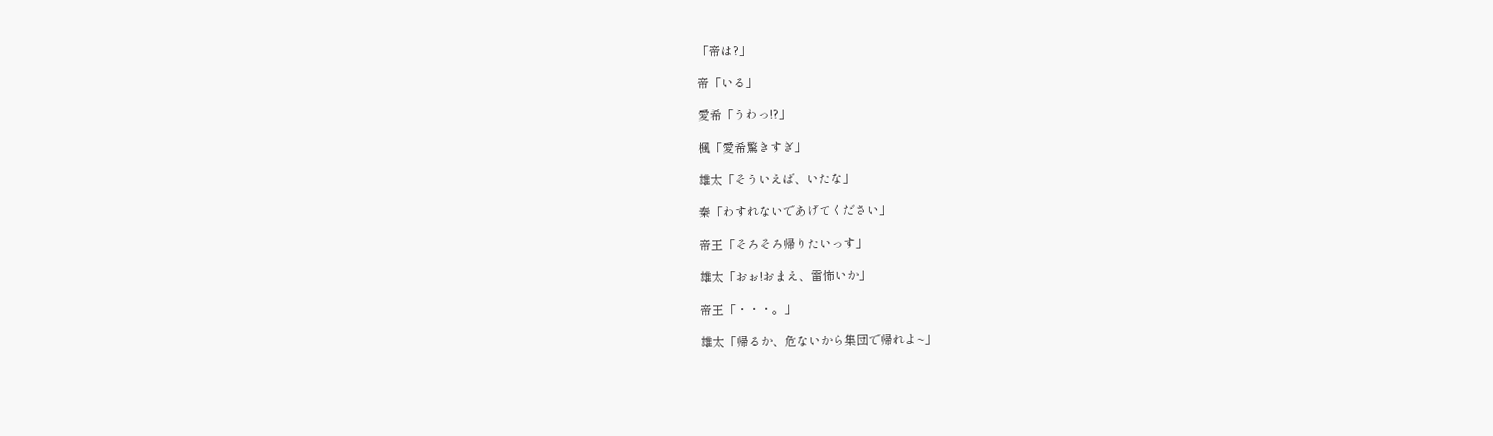「帝は?」

帝「いる」

愛希「うわっ!?」

楓「愛希驚きすぎ」

雄太「そういえば、いたな」

秦「わすれないであげてください」

帝王「そろそろ帰りたいっす」

雄太「おぉ!おまえ、雷怖いか」

帝王「・・・。」

雄太「帰るか、危ないから集団で帰れよ~」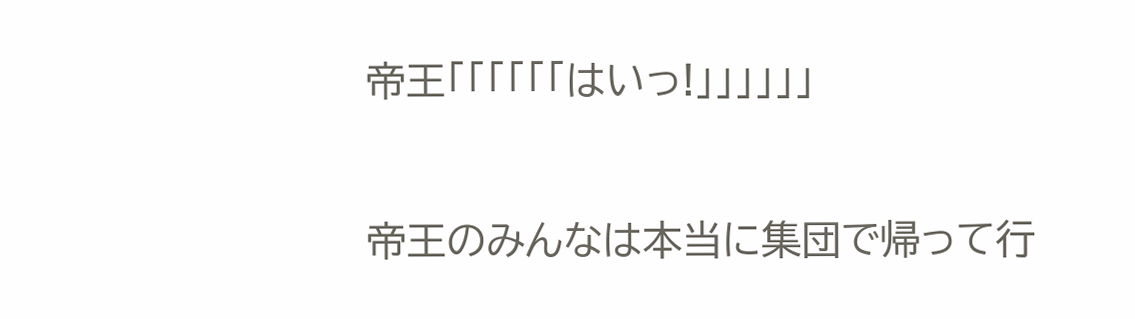帝王「「「「「「はいっ!」」」」」」

帝王のみんなは本当に集団で帰って行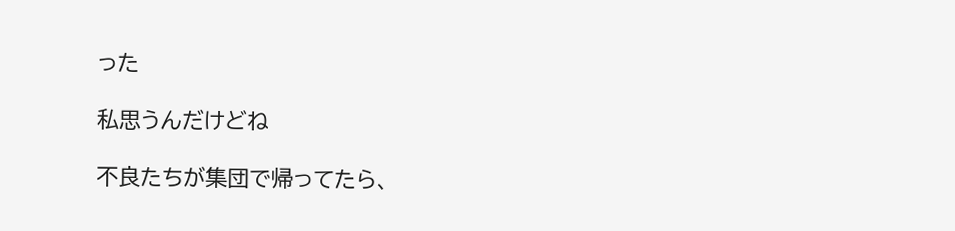った

私思うんだけどね

不良たちが集団で帰ってたら、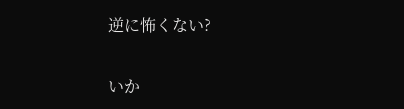逆に怖くない?

いか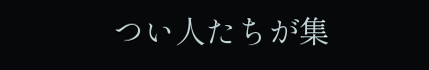つい人たちが集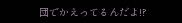団でかえってるんだよ!?